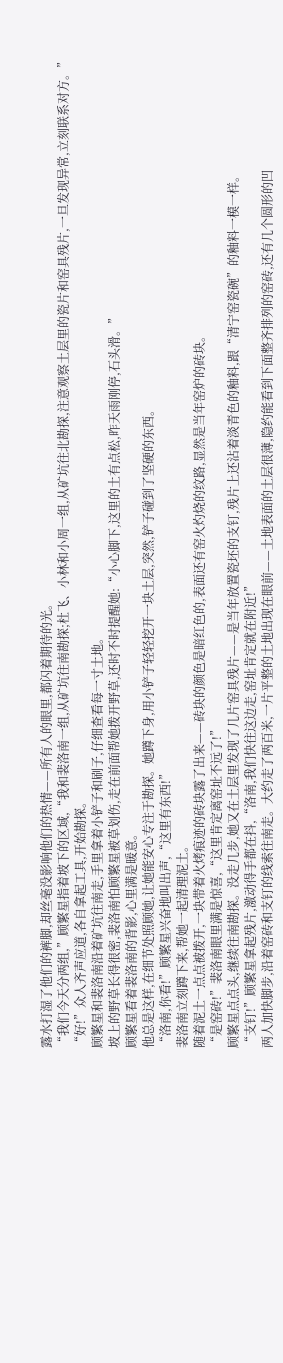露水打湿了他们的裤脚,却丝毫没影响他们的热情——所有人的眼里,都闪着期待的光。
“我们今天分两组,”顾繁星指着坡下的区域,“我和裴洛南一组,从矿坑往南勘探;杜飞、小林和小周一组,从矿坑往北勘探,注意观察土层里的瓷片和窑具残片,一旦发现异常,立刻联系对方。”
“好!”众人齐声应道,各自拿起工具,开始勘探。
顾繁星和裴洛南沿着矿坑往南走,手里拿着小铲子和刷子,仔细查看每一寸土地。
坡上的野草长得很密,裴洛南怕顾繁星被草划伤,走在前面帮她拨开野草,还时不时提醒她:“小心脚下,这里的土有点松,昨天雨刚停,石头滑。”
顾繁星看着裴洛南的背影,心里满是暖意。
他总是这样,在细节处照顾她,让她能安心专注于勘探。她蹲下身,用小铲子轻轻挖开一块土层,突然,铲子碰到了坚硬的东西。
“洛南,你看!”顾繁星兴奋地叫出声,“这里有东西!”
裴洛南立刻蹲下来,帮她一起清理泥土。
随着泥土一点点被拨开,一块带着火烤痕迹的砖块露了出来——砖块的颜色是暗红色的,表面还有窑火灼烧的纹路,显然是当年窑炉的砖块。
“是窑砖!”裴洛南眼里满是惊喜,“这里肯定离窑址不远了!”
顾繁星点点头,继续往南勘探。没走几步,她又在土层里发现了几片窑具残片——是当年放置瓷坯的支钉,残片上还沾着淡青色的釉料,跟“清宁窑瓷碗”的釉料一模一样。
“支钉!”顾繁星拿起残片,激动得手都在抖,“洛南,我们快往这边走,窑址肯定就在附近!”
两人加快脚步,沿着窑砖和支钉的线索往南走。大约走了两百米,一片平整的土地出现在眼前——土地表面的土层很薄,隐约能看到下面整齐排列的窑砖,还有几个圆形的凹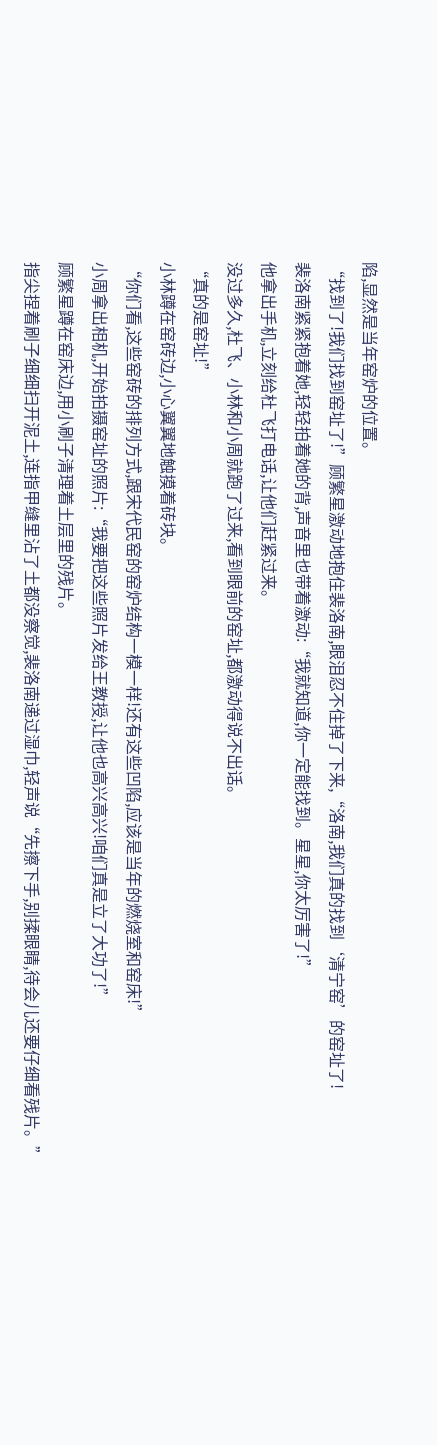陷,显然是当年窑炉的位置。
“找到了!我们找到窑址了!”顾繁星激动地抱住裴洛南,眼泪忍不住掉了下来,“洛南,我们真的找到‘清宁窑’的窑址了!
裴洛南紧紧抱着她,轻轻拍着她的背,声音里也带着激动:“我就知道,你一定能找到。星星,你太厉害了!”
他拿出手机,立刻给杜飞打电话,让他们赶紧过来。
没过多久,杜飞、小林和小周就跑了过来,看到眼前的窑址,都激动得说不出话。
“真的是窑址!”
小林蹲在窑砖边,小心翼翼地触摸着砖块。
“你们看,这些窑砖的排列方式,跟宋代民窑的窑炉结构一模一样!还有这些凹陷,应该是当年的燃烧室和窑床!”
小周拿出相机,开始拍摄窑址的照片:“我要把这些照片发给王教授,让他也高兴高兴!咱们真是立了大功了!”
顾繁星蹲在窑床边,用小刷子清理着土层里的残片。
指尖捏着刷子细细扫开泥土,连指甲缝里沾了土都没察觉,裴洛南递过湿巾,轻声说“先擦下手,别揉眼睛,待会儿还要仔细看残片。”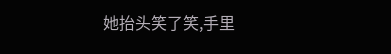她抬头笑了笑,手里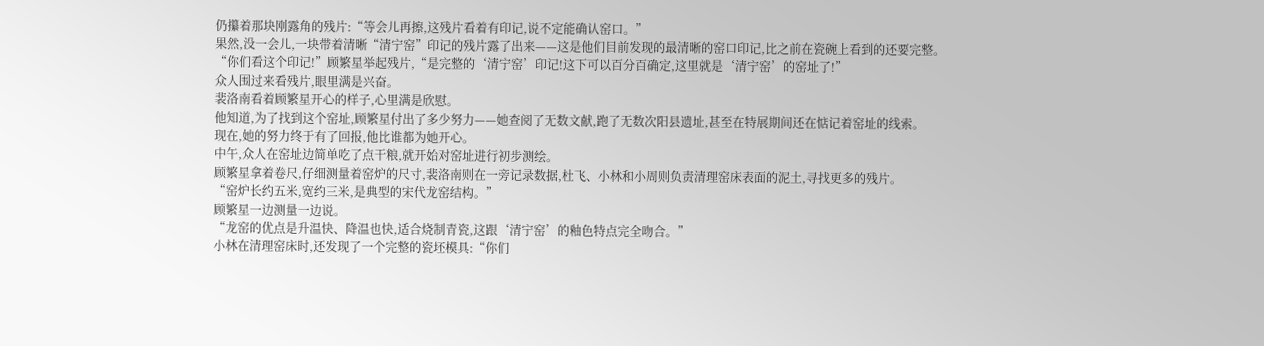仍攥着那块刚露角的残片:“等会儿再擦,这残片看着有印记,说不定能确认窑口。”
果然,没一会儿,一块带着清晰“清宁窑”印记的残片露了出来——这是他们目前发现的最清晰的窑口印记,比之前在瓷碗上看到的还要完整。
“你们看这个印记!”顾繁星举起残片,“是完整的‘清宁窑’印记!这下可以百分百确定,这里就是‘清宁窑’的窑址了!”
众人围过来看残片,眼里满是兴奋。
裴洛南看着顾繁星开心的样子,心里满是欣慰。
他知道,为了找到这个窑址,顾繁星付出了多少努力——她查阅了无数文献,跑了无数次阳县遗址,甚至在特展期间还在惦记着窑址的线索。
现在,她的努力终于有了回报,他比谁都为她开心。
中午,众人在窑址边简单吃了点干粮,就开始对窑址进行初步测绘。
顾繁星拿着卷尺,仔细测量着窑炉的尺寸,裴洛南则在一旁记录数据,杜飞、小林和小周则负责清理窑床表面的泥土,寻找更多的残片。
“窑炉长约五米,宽约三米,是典型的宋代龙窑结构。”
顾繁星一边测量一边说。
“龙窑的优点是升温快、降温也快,适合烧制青瓷,这跟‘清宁窑’的釉色特点完全吻合。”
小林在清理窑床时,还发现了一个完整的瓷坯模具:“你们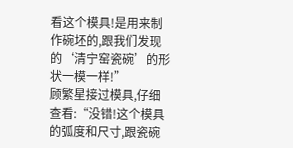看这个模具!是用来制作碗坯的,跟我们发现的‘清宁窑瓷碗’的形状一模一样!”
顾繁星接过模具,仔细查看:“没错!这个模具的弧度和尺寸,跟瓷碗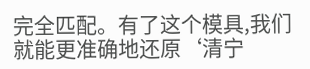完全匹配。有了这个模具,我们就能更准确地还原‘清宁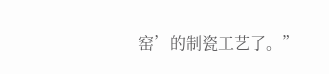窑’的制瓷工艺了。”